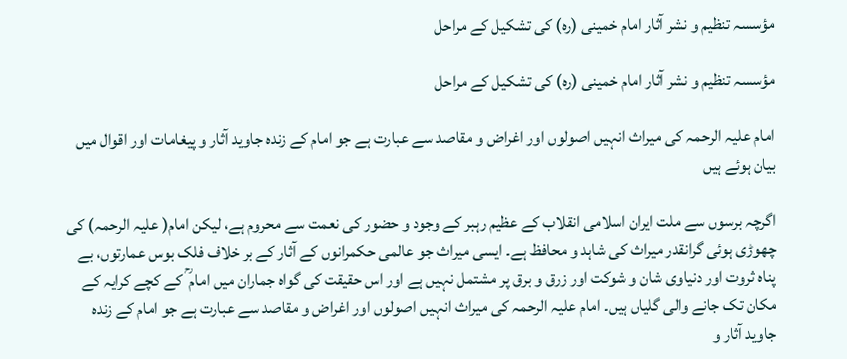مؤسسہ تنظیم و نشر آثار امام خمینی (ره) کی تشکیل کے مراحل

مؤسسہ تنظیم و نشر آثار امام خمینی (ره) کی تشکیل کے مراحل

امام علیہ الرحمہ کی میراث انہیں اصولوں اور اغراض و مقاصد سے عبارت ہے جو امام کے زندہ جاوید آثار و پیغامات اور اقوال میں بیان ہوئے ہیں

اگرچہ برسوں سے ملت ایران اسلامی انقلاب کے عظیم رہبر کے وجود و حضور کی نعمت سے محروم ہے، لیکن امام( علیہ الرحمہ) کی چھوڑی ہوئی گرانقدر میراث کی شاہد و محافظ ہے۔ ایسی میراث جو عالمی حکمرانوں کے آثار کے بر خلاف فلک بوس عمارتوں، بے پناہ ثروت اور دنیاوی شان و شوکت اور زرق و برق پر مشتمل نہیں ہے اور اس حقیقت کی گواہ جماران میں امام ؒ کے کچے کرایہ کے مکان تک جانے والی گلیاں ہیں۔ امام علیہ الرحمہ کی میراث انہیں اصولوں اور اغراض و مقاصد سے عبارت ہے جو امام کے زندہ جاوید آثار و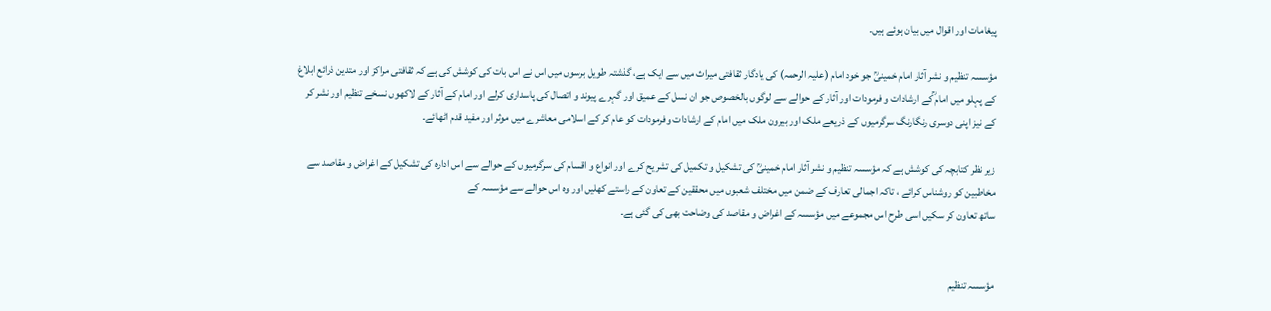پیغامات اور اقوال میں بیان ہوئے ہیں۔

مؤسسہ تنظیم و نشر آثار امام خمینیؒ جو خود امام (علیہ الرحمہ) کی یادگار ثقافتی میراث میں سے ایک ہے، گذشتہ طویل برسوں میں اس نے اس بات کی کوشش کی ہے کہ ثقافتی مراکز اور متدین ذرائع ابلاغ کے پہلو میں امام ؒکے ارشادات و فرمودات اور آثار کے حوالے سے لوگوں بالخصوص جو ان نسل کے عمیق اور گہرے پیوند و اتصال کی پاسداری کرلے اور امام کے آثار کے لاکھوں نسخے تنظیم اور نشر کر کے نیز اپنی دوسری رنگارنگ سرگرمیوں کے ذریعے ملک اور بیرون ملک میں امام کے ارشادات وفرمودات کو عام کر کے اسلامی معاشرے میں موثر اور مفید قدم اٹھائے۔

زیر نظر کتابچہ کی کوشش ہے کہ مؤسسہ تنظیم و نشر آثار امام خمینیؒ کی تشکیل و تکمیل کی تشریح کرے اور انواع و اقسام کی سرگرمیوں کے حوالے سے اس ادارہ کی تشکیل کے اغراض و مقاصد سے مخاطبین کو روشناس کرائے ، تاکہ اجمالی تعارف کے ضمن میں مختلف شعبوں میں محققین کے تعاون کے راستے کھلیں اور وہ اس حوالے سے مؤسسہ کے
ساتھ تعاون کر سکیں اسی طرح اس مجموعے میں مؤسسہ کے اغراض و مقاصد کی وضاحت بھی کی گئی ہے۔


مؤسسہ تنظیم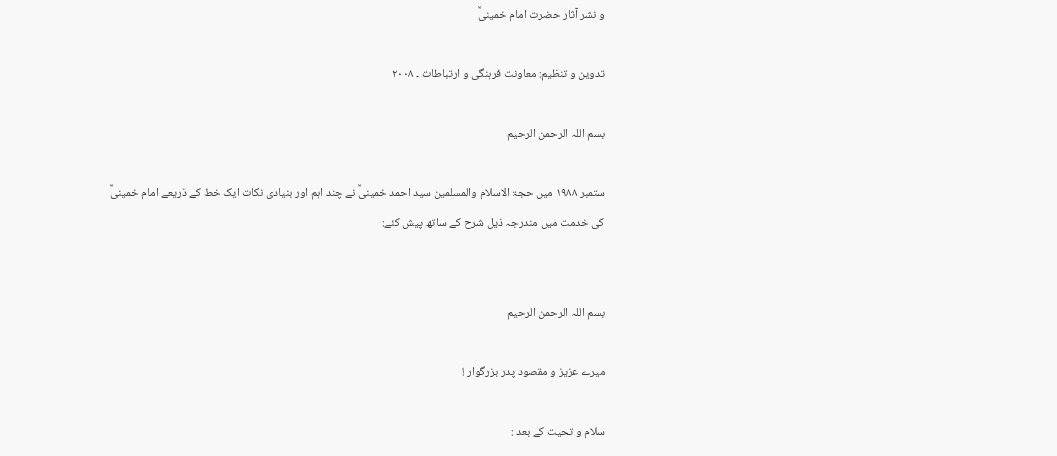و نشر آثار حضرت امام خمینیؒ

تدوین و تنظیم: معاونت فرہنگی و ارتباطات ۔ ۲۰۰۸

بسم اللہ الرحمن الرحیم

ستمبر ۱۹۸۸ میں حجۃ الاسلام والمسلمین سید احمد خمینیؒ نے چند اہم اور بنیادی نکات ایک خط کے ذریعے امام خمینیؒ کی خدمت میں مندرجہ ذیل شرح کے ساتھ پیش کئے:


بسم اللہ الرحمن الرحیم

میرے عزیز و مقصود پدر بزرگوار !

سلام و تحیت کے بعد :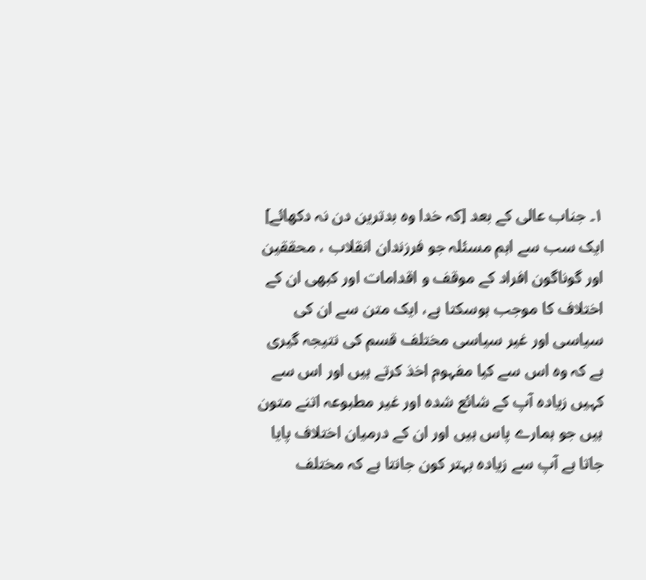۱۔ جناب عالی کے بعد [کہ خدا وہ بدترین دن نہ دکھائے] ایک سب سے اہم مسئلہ جو فرزندان انقلاب ، محققین اور گوناگون افراد کے موقف و اقدامات اور کبھی ان کے اختلاف کا موجب ہوسکتا ہے، ایک متن سے ان کی سیاسی اور غیر سیاسی مختلف قسم کی نتیجہ گیری ہے کہ وہ اس سے کیا مفہوم اخذ کرتے ہیں اور اس سے کہیں زیادہ آپ کے شائع شدہ اور غیر مطبوعہ اتنے متون ہیں جو ہمارے پاس ہیں اور ان کے درمیان اختلاف پایا جاتا ہے آپ سے زیادہ بہتر کون جانتا ہے کہ مختلف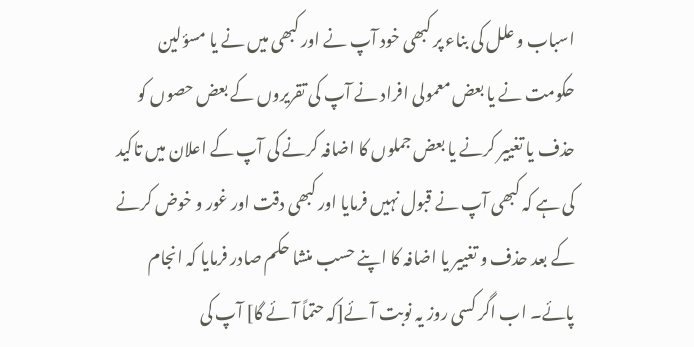اسباب و علل کی بناء پر کبھی خود آپ نے اور کبھی میں نے یا مسؤلین حکومت نے یا بعض معمولی افراد نے آپ کی تقریروں کے بعض حصوں کو حذف یا تغییر کرنے یا بعض جملوں کا اضافہ کرنے کی آپ کے اعلان میں تاکید کی ہے کہ کبھی آپ نے قبول نہیں فرمایا اور کبھی دقت اور غور و خوض کرنے کے بعد حذف و تغییر یا اضافہ کا اپنے حسب منشا حکم صادر فرمایا کہ انجام پائے۔ اب اگر کسی روز یہ نوبت آئے[کہ حتماً آئے گا] آپ کی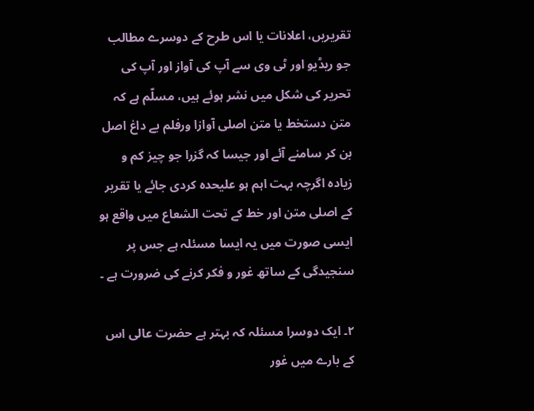تقریریں، اعلانات یا اس طرح کے دوسرے مطالب جو ریڈیو اور ٹی وی سے آپ کی آواز اور آپ کی تحریر کی شکل میں نشر ہوئے ہیں، مسلّم ہے کہ متن دستخط یا متن اصلی آوازا ورفلم بے داغ اصل بن کر سامنے آئے اور جیسا کہ گزرا جو چیز کم و زیادہ اگرچہ بہت اہم ہو علیحدہ کردی جائے یا تقریر کے اصلی متن اور خط کے تحت الشعاع میں واقع ہو ایسی صورت میں یہ ایسا مسئلہ ہے جس پر سنجیدگی کے ساتھ غور و فکر کرنے کی ضرورت ہے ۔

۲۔ ایک دوسرا مسئلہ کہ بہتر ہے حضرت عالی اس کے بارے میں غور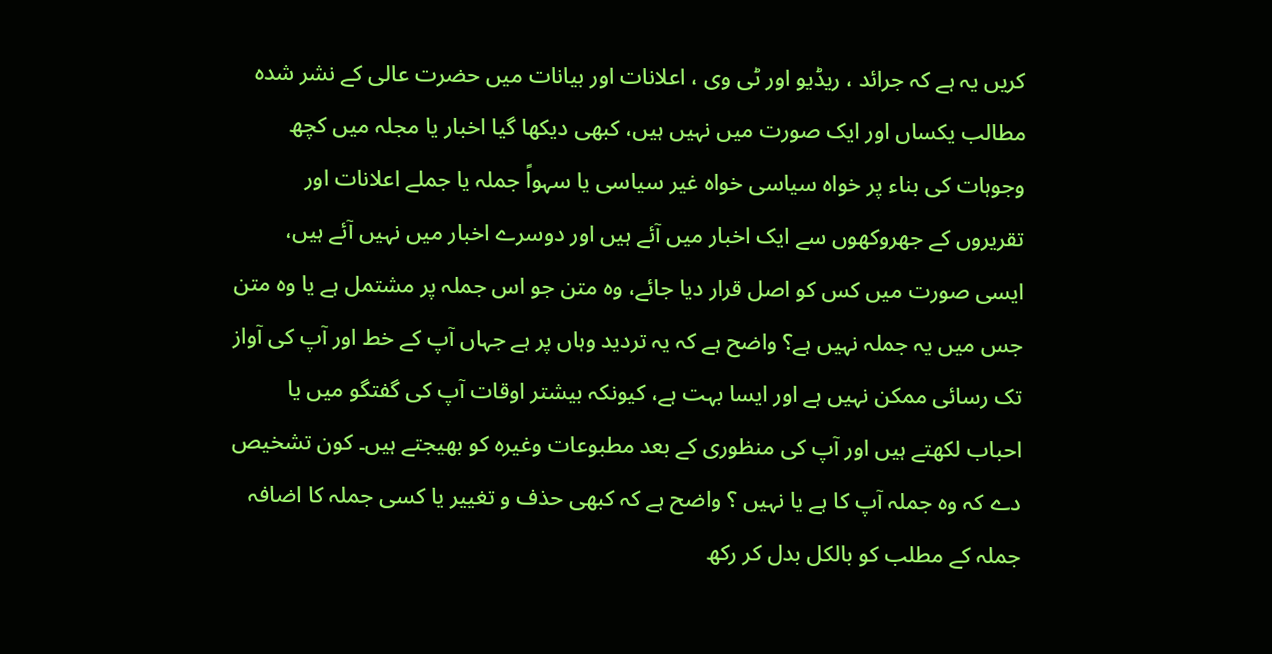کریں یہ ہے کہ جرائد ، ریڈیو اور ٹی وی ، اعلانات اور بیانات میں حضرت عالی کے نشر شدہ مطالب یکساں اور ایک صورت میں نہیں ہیں، کبھی دیکھا گیا اخبار یا مجلہ میں کچھ وجوہات کی بناء پر خواہ سیاسی خواہ غیر سیاسی یا سہواً جملہ یا جملے اعلانات اور تقریروں کے جھروکھوں سے ایک اخبار میں آئے ہیں اور دوسرے اخبار میں نہیں آئے ہیں، ایسی صورت میں کس کو اصل قرار دیا جائے، وہ متن جو اس جملہ پر مشتمل ہے یا وہ متن جس میں یہ جملہ نہیں ہے؟ واضح ہے کہ یہ تردید وہاں پر ہے جہاں آپ کے خط اور آپ کی آواز تک رسائی ممکن نہیں ہے اور ایسا بہت ہے، کیونکہ بیشتر اوقات آپ کی گفتگو میں یا احباب لکھتے ہیں اور آپ کی منظوری کے بعد مطبوعات وغیرہ کو بھیجتے ہیں۔ کون تشخیص دے کہ وہ جملہ آپ کا ہے یا نہیں ؟ واضح ہے کہ کبھی حذف و تغییر یا کسی جملہ کا اضافہ جملہ کے مطلب کو بالکل بدل کر رکھ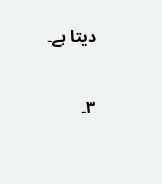دیتا ہے۔


۳۔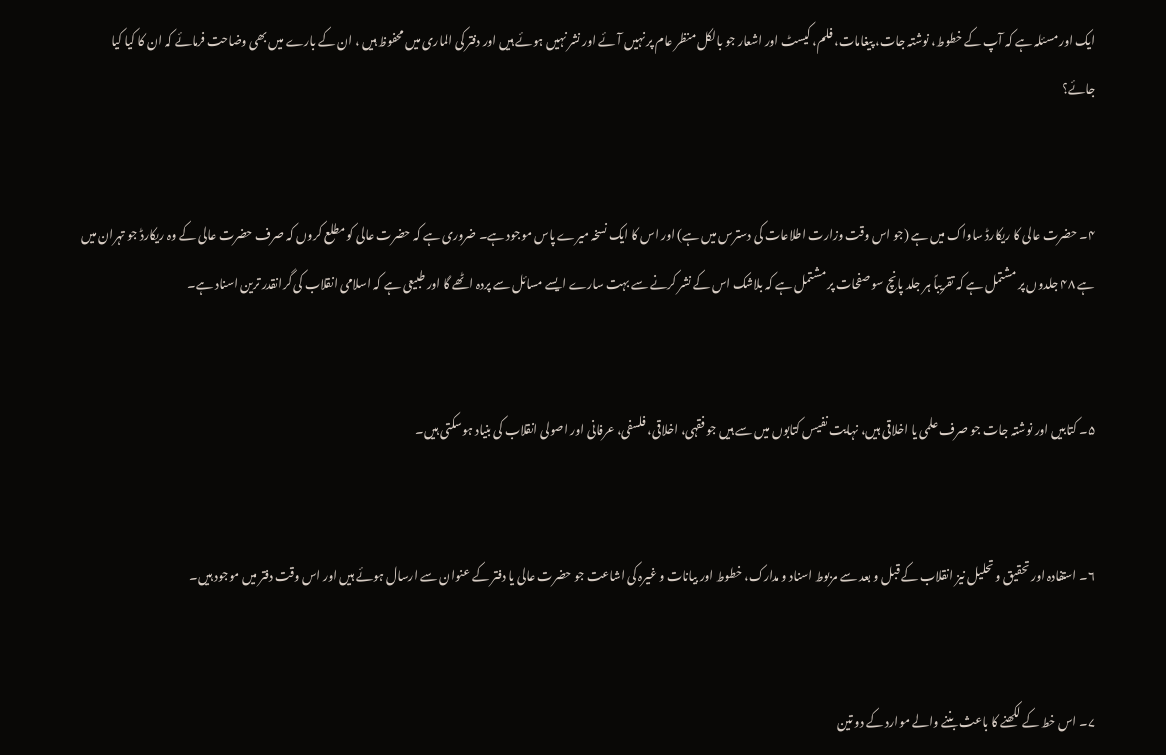ایک اور مسئلہ ہے کہ آپ کے خطوط، نوشتہ جات، پیغامات، فلم، کیسٹ اور اشعار جو بالکل منظر عام پر نہیں آئے اور نشر نہیں ہوئے ہیں اور دفتر کی الماری میں محفوظ ہیں ، ان کے بارے میں بھی وضاحت فرمائے کہ ان کا کیا کیا جائے؟


۴۔ حضرت عالی کا ریکارڈ ساواک میں ہے (جو اس وقت وزارت اطلاعات کی دسترس میں ہے) اور اس کا ایک نسخہ میرے پاس موجود ہے۔ ضروری ہے کہ حضرت عالی کو مطلع کروں کہ صرف حضرت عالی کے وہ ریکارڈ جو تہران میں ہے ۴۸ جلدوں پر مشتمل ہے کہ تقریباً ہر جلد پانچ سو صفحات پر مشتمل ہے کہ بلاشک اس کے نشر کرنے سے بہت سارے ایسے مسائل سے پردہ اٹھے گا اور طبیعی ہے کہ اسلامی انقلاب کی گرانقدر ترین اسناد ہے۔


۵۔ کتابیں اور نوشتہ جات جو صرف علمی یا اخلاقی ہیں، نہایت نفیس کتابوں میں سے ہیں جو فقہی، اخلاقی، فلسفی، عرفانی اور اصولی انقلاب کی بنیاد ہوسکتی ہیں۔


۶۔ استفادہ اور تحقیق و تحلیل نیز انقلاب کے قبل و بعد سے مربوط اسناد و مدارک، خطوط اور بیانات و غیرہ کی اشاعت جو حضرت عالی یا دفتر کے عنوان سے ارسال ہوئے ہیں اور اس وقت دفتر میں موجود ہیں۔


۷۔ اس خط کے لکھنے کا باعث بننے والے موارد کے دو تین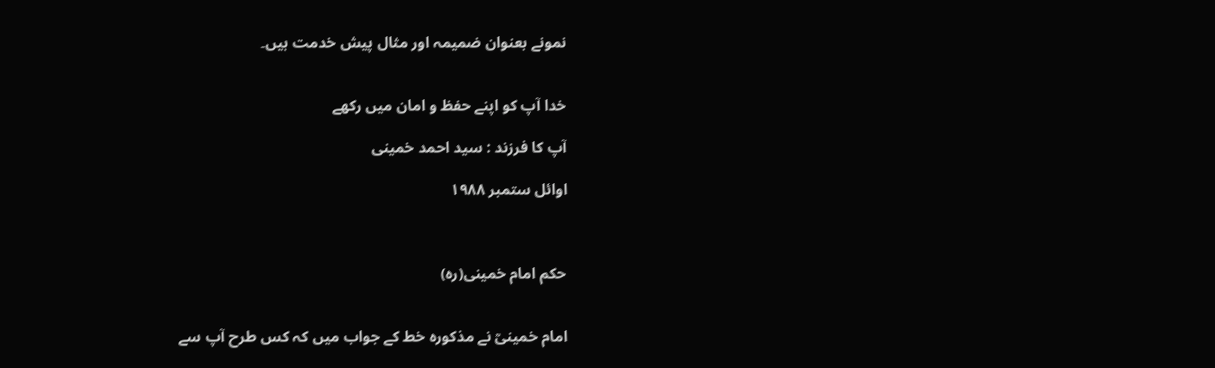نمونے بعنوان ضمیمہ اور مثال پیش خدمت ہیں۔


خدا آپ کو اپنے حفظ و امان میں رکھے

آپ کا فرزند : سید احمد خمینی

اوائل ستمبر ۱۹۸۸



حکم امام خمینی(رہ)


امام خمینیؒ نے مذکورہ خط کے جواب میں کہ کس طرح آپ سے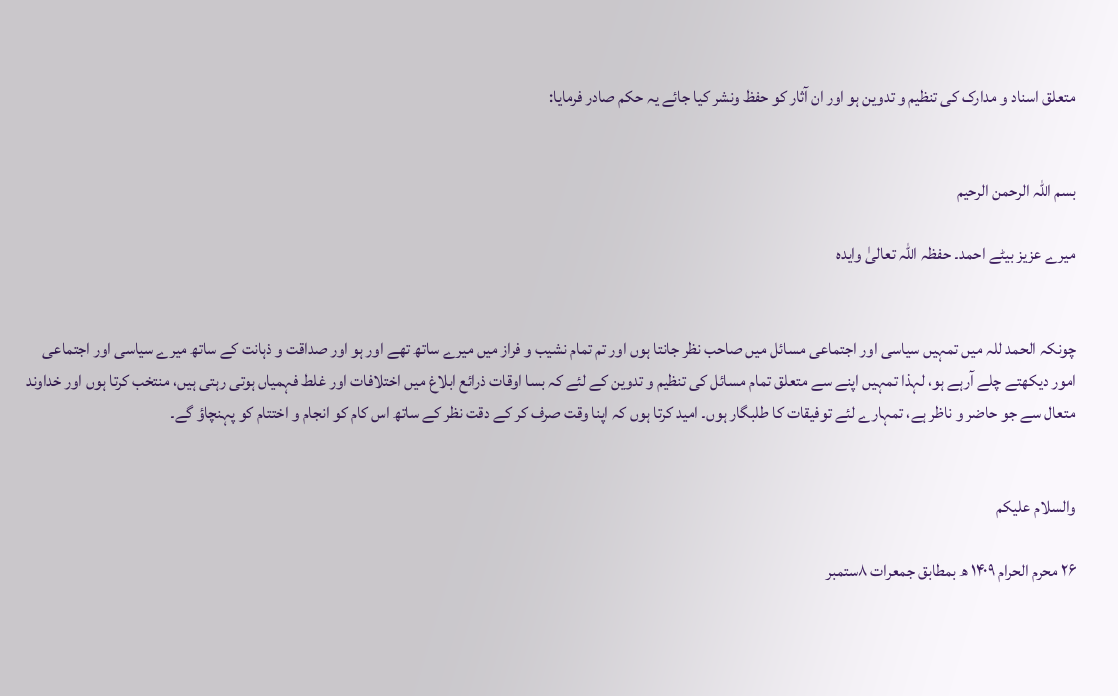متعلق اسناد و مدارک کی تنظیم و تدوین ہو اور ان آثار کو حفظ ونشر کیا جائے یہ حکم صادر فرمایا:


بسم اللہ الرحمن الرحیم

میرے عزیز بیٹے احمد۔ حفظہ اللہ تعالیٰ وایدہ


چونکہ الحمد للہ میں تمہیں سیاسی اور اجتماعی مسائل میں صاحب نظر جانتا ہوں اور تم تمام نشیب و فراز میں میرے ساتھ تھے اور ہو اور صداقت و ذہانت کے ساتھ میرے سیاسی اور اجتماعی امور دیکھتے چلے آرہے ہو، لہذا تمہیں اپنے سے متعلق تمام مسائل کی تنظیم و تدوین کے لئے کہ بسا اوقات ذرائع ابلاغ میں اختلافات اور غلط فہمیاں ہوتی رہتی ہیں، منتخب کرتا ہوں اور خداوند متعال سے جو حاضر و ناظر ہے، تمہارے لئے توفیقات کا طلبگار ہوں۔ امید کرتا ہوں کہ اپنا وقت صرف کر کے دقت نظر کے ساتھ اس کام کو انجام و اختتام کو پہنچاؤ گے۔


والسلام علیکم

۲۶ محرم الحرام ۱۴۰۹ ھ بمطابق جمعرات ۸ستمبر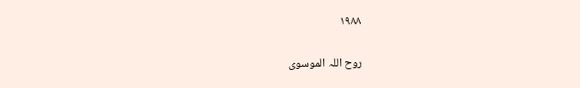۱۹۸۸

روح اللہ الموسوی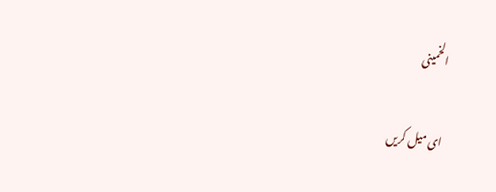الخمینی

ای میل کریں